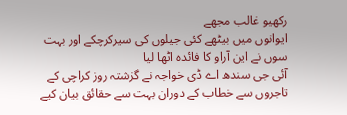رکھیو غالب مجھے
ایوانوں میں بیٹھے کئی جیلوں کی سیرکرچکے اور بہت سوں نے این آراو کا فائدہ اٹھا لیا
آئی جی سندھ اے ڈی خواجہ نے گزشتہ روز کراچی کے تاجروں سے خطاب کے دوران بہت سے حقائق بیان کیے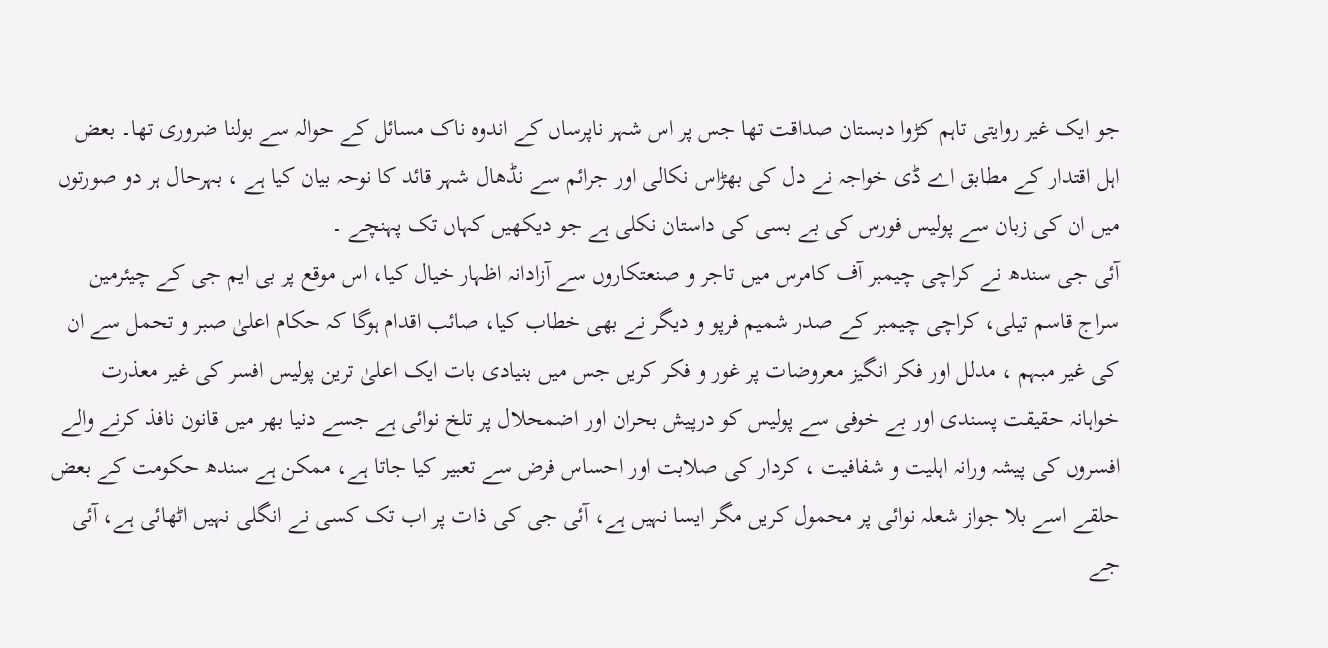جو ایک غیر روایتی تاہم کڑوا دبستان صداقت تھا جس پر اس شہر ناپرساں کے اندوہ ناک مسائل کے حوالہ سے بولنا ضروری تھا۔ بعض اہل اقتدار کے مطابق اے ڈی خواجہ نے دل کی بھڑاس نکالی اور جرائم سے نڈھال شہر قائد کا نوحہ بیان کیا ہے ، بہرحال ہر دو صورتوں میں ان کی زبان سے پولیس فورس کی بے بسی کی داستان نکلی ہے جو دیکھیں کہاں تک پہنچے ۔
آئی جی سندھ نے کراچی چیمبر آف کامرس میں تاجر و صنعتکاروں سے آزادانہ اظہار خیال کیا، اس موقع پر بی ایم جی کے چیئرمین سراج قاسم تیلی، کراچی چیمبر کے صدر شمیم فرپو و دیگر نے بھی خطاب کیا، صائب اقدام ہوگا کہ حکام اعلیٰ صبر و تحمل سے ان کی غیر مبہم ، مدلل اور فکر انگیز معروضات پر غور و فکر کریں جس میں بنیادی بات ایک اعلیٰ ترین پولیس افسر کی غیر معذرت خواہانہ حقیقت پسندی اور بے خوفی سے پولیس کو درپیش بحران اور اضمحلال پر تلخ نوائی ہے جسے دنیا بھر میں قانون نافذ کرنے والے افسروں کی پیشہ ورانہ اہلیت و شفافیت ، کردار کی صلابت اور احساس فرض سے تعبیر کیا جاتا ہے، ممکن ہے سندھ حکومت کے بعض حلقے اسے بلا جواز شعلہ نوائی پر محمول کریں مگر ایسا نہیں ہے، آئی جی کی ذات پر اب تک کسی نے انگلی نہیں اٹھائی ہے، آئی جے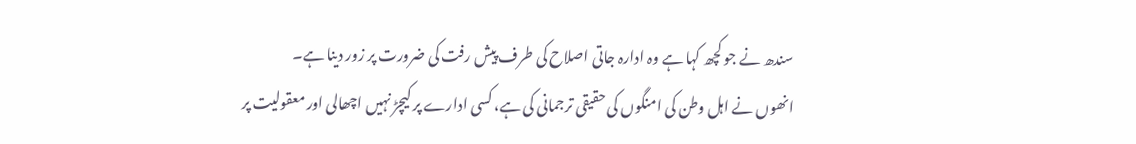سندھ نے جو کچھ کہا ہے وہ ادارہ جاتی اصلاح کی طرف پیش رفت کی ضرورت پر زور دینا ہے۔
انھوں نے اہل وطن کی امنگوں کی حقیقی ترجمانی کی ہے، کسی ادارے پر کیچڑ نہیں اچھالی اور معقولیت پر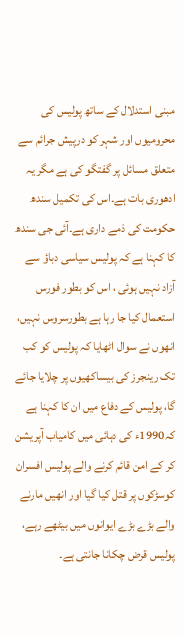مبنی استدلال کے ساتھ پولیس کی محرومیوں اور شہر کو درپیش جرائم سے متعلق مسائل پر گفتگو کی ہے مگر یہ ادھوری بات ہے۔اس کی تکمیل سندھ حکومت کی ذمے داری ہے۔آئی جی سندھ کا کہنا ہے کہ پولیس سیاسی دباؤ سے آزاد نہیں ہوئی ، اس کو بطور فورس استعمال کیا جا رہا ہے بطورسروس نہیں، انھوں نے سوال اٹھایا کہ پولیس کو کب تک رینجرز کی بیساکھیوں پر چلایا جائے گا، پولیس کے دفاع میں ان کا کہنا ہے کہ1990ء کی دہائی میں کامیاب آپریشن کر کے امن قائم کرنے والے پولیس افسران کوسڑکوں پر قتل کیا گیا اور انھیں مارنے والے بڑے بڑے ایوانوں میں بیٹھے رہے، پولیس قرض چکانا جانتی ہے۔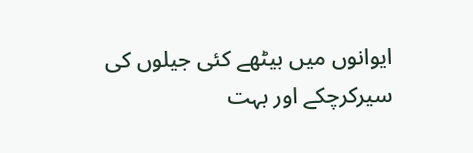ایوانوں میں بیٹھے کئی جیلوں کی سیرکرچکے اور بہت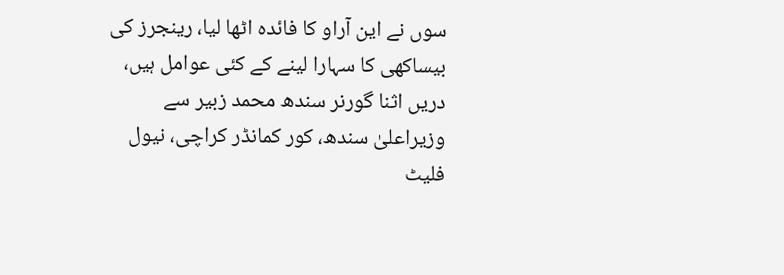سوں نے این آراو کا فائدہ اٹھا لیا، رینجرز کی بیساکھی کا سہارا لینے کے کئی عوامل ہیں، دریں اثنا گورنر سندھ محمد زبیر سے وزیراعلیٰ سندھ، کور کمانڈر کراچی، نیول فلیٹ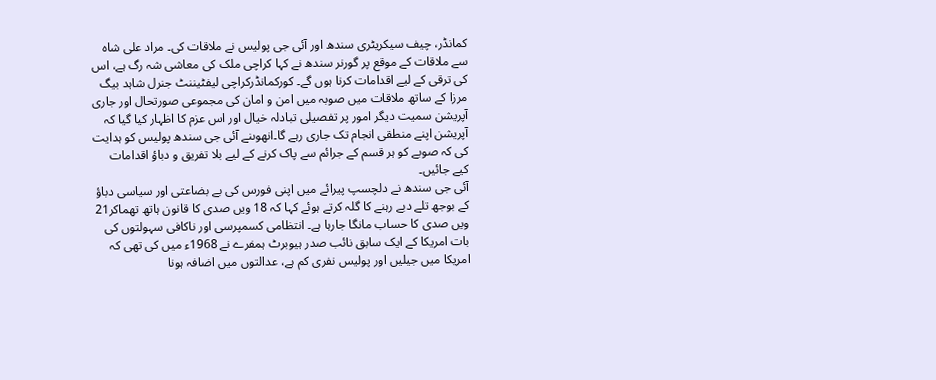کمانڈر، چیف سیکریٹری سندھ اور آئی جی پولیس نے ملاقات کی۔ مراد علی شاہ سے ملاقات کے موقع پر گورنر سندھ نے کہا کراچی ملک کی معاشی شہ رگ ہے، اس کی ترقی کے لیے اقدامات کرنا ہوں گے۔ کورکمانڈرکراچی لیفٹیننٹ جنرل شاہد بیگ مرزا کے ساتھ ملاقات میں صوبہ میں امن و امان کی مجموعی صورتحال اور جاری آپریشن سمیت دیگر امور پر تفصیلی تبادلہ خیال اور اس عزم کا اظہار کیا گیا کہ آپریشن اپنے منطقی انجام تک جاری رہے گا۔انھوںنے آئی جی سندھ پولیس کو ہدایت کی کہ صوبے کو ہر قسم کے جرائم سے پاک کرنے کے لیے بلا تفریق و دباؤ اقدامات کیے جائیں۔
آئی جی سندھ نے دلچسپ پیرائے میں اپنی فورس کی بے بضاعتی اور سیاسی دباؤ کے بوجھ تلے دبے رہنے کا گلہ کرتے ہوئے کہا کہ 18 ویں صدی کا قانون ہاتھ تھماکر21 ویں صدی کا حساب مانگا جارہا ہے۔ انتظامی کسمپرسی اور ناکافی سہولتوں کی بات امریکا کے ایک سابق نائب صدر ہیوبرٹ ہمفرے نے 1968ء میں کی تھی کہ امریکا میں جیلیں اور پولیس نفری کم ہے، عدالتوں میں اضافہ ہونا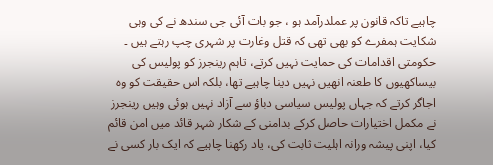چاہیے تاکہ قانون پر عملدرآمد ہو ، جو بات آئی جی سندھ نے کی وہی شکایت ہمفرے کو بھی تھی کہ قتل وغارت پر شہری چپ رہتے ہیں ۔
حکومتی اقدامات کی حمایت نہیں کرتے، تاہم رینجرز کو پولیس کی بیساکھیوں کا طعنہ انھیں نہیں دینا چاہیے تھا، بلکہ اس حقیقت کو وہ اجاگر کرتے کہ جہاں پولیس سیاسی دباؤ سے آزاد نہیں ہوئی وہیں رینجرز نے مکمل اختیارات حاصل کرکے بدامنی کے شکار شہر قائد میں امن قائم کیا، اپنی پیشہ ورانہ اہلیت ثابت کی، یاد رکھنا چاہیے کہ ایک بار کسی نے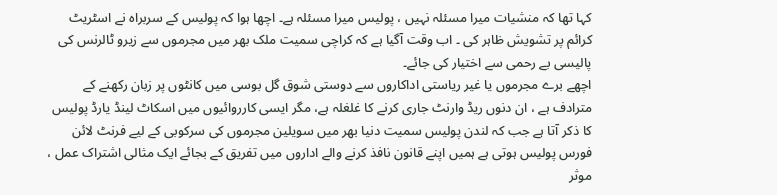کہا تھا کہ منشیات میرا مسئلہ نہیں ، پولیس میرا مسئلہ ہے۔ اچھا ہوا کہ پولیس کے سربراہ نے اسٹریٹ کرائم پر تشویش ظاہر کی ۔ اب وقت آگیا ہے کہ کراچی سمیت ملک بھر میں مجرموں سے زیرو ٹالرنس کی پالیسی بے رحمی سے اختیار کی جائے۔
اچھے برے مجرموں یا غیر ریاستی اداکاروں سے دوستی شوق گل بوسی میں کانٹوں پر زبان رکھنے کے مترادف ہے ، ان دنوں ریڈ وارنٹ جاری کرنے کا غلغلہ ہے، مگر ایسی کارروائیوں میں اسکاٹ لینڈ یارڈ پولیس کا ذکر آتا ہے جب کہ لندن پولیس سمیت دنیا بھر میں سویلین مجرموں کی سرکوبی کے لیے فرنٹ لائن فورس پولیس ہوتی ہے ہمیں اپنے قانون نافذ کرنے والے اداروں میں تفریق کے بجائے ایک مثالی اشتراک عمل ، موثر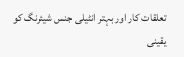تعلقات کار اور بہتر انٹیلی جنس شیئرنگ کو یقینی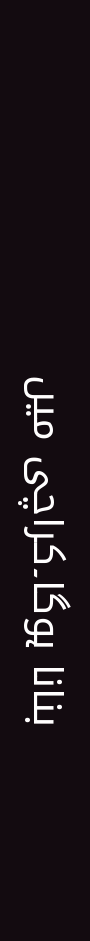بنانا ہوگا۔کراچی میں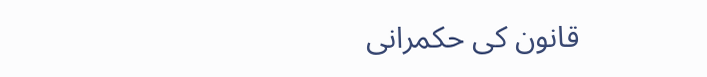قانون کی حکمرانی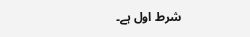شرط اول ہے۔